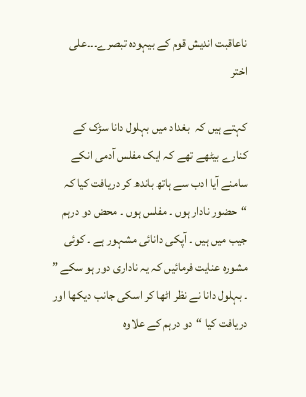ناعاقبت اندیش قوم کے بیہودہ تبصرے۔۔۔علی اختر

کہتے ہیں کہ  بغداد میں بہلول دانا سڑک کے کنارے بیٹھے تھے کہ ایک مفلس آدمی انکے سامنے آیا ادب سے ہاتھ باندھ کر دریافت کیا کہ “حضور نادار ہوں ۔ مفلس ہوں ۔ محض دو درہم جیب میں ہیں ۔ آپکی دانائی مشہور ہے ۔ کوئی  مشورہ عنایت فرمائیں کہ یہ ناداری دور ہو سکے ” ۔ بہلول دانا نے نظر اٹھا کر اسکی جانب دیکھا اور دریافت کیا “دو درہم کے علاوہ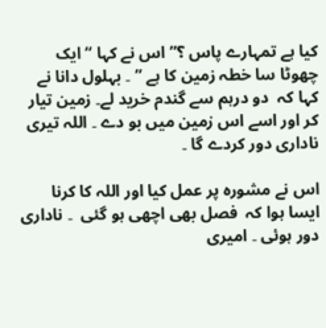کیا ہے تمہارے پاس ؟” اس نے کہا “ایک چھوٹا سا خطہ زمین کا ہے ” ۔ بہلول دانا نے کہا کہ  دو درہم سے گندم خرید لے۔ زمین تیار کر اور اسے اس زمین میں بو دے ۔ اللہ تیری ناداری دور کردے گا ۔

اس نے مشورہ پر عمل کیا اور اللہ کا کرنا ایسا ہوا کہ  فصل بھی اچھی ہو گئی  ۔ ناداری دور ہوئی ۔ امیری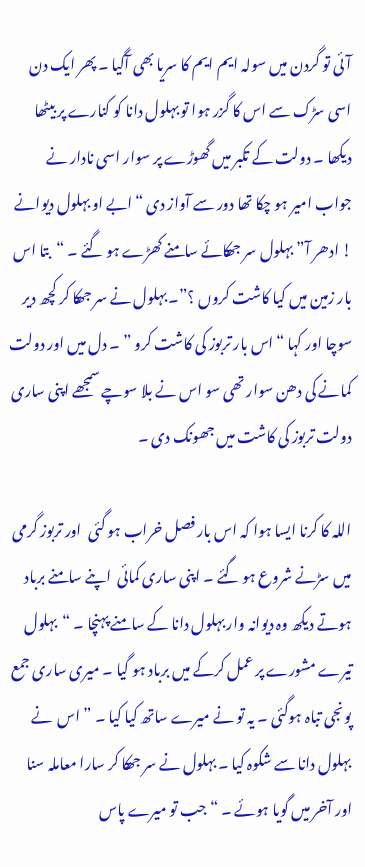آئی تو گردن میں سولہ ایم ایم کا سریا بھی آگیا ۔ پھر ایک دن اسی سڑک سے اس کا گزر ہوا تو بہلول دانا کو کنارے پر بیٹھا دیکھا ۔ دولت کے تکبر میں گھوڑے پر سوار اسی نادار نے جواب امیر ہو چکا تھا دور سے آواز دی “ابے او بہلول دیوانے ! ادھر آ” بہلول سر جھکائے سامنے کھڑے ہو گئے ۔ “بتا اس بار زمین میں کیا کاشت کروں ؟”۔ بہلول نے سر جھکا کر کچھ دیر سوچا اور کہا “اس بار تربوز کی کاشت کرو ” ۔ دل میں اور دولت کمانے کی دھن سوار تھی سو اس نے بلا سوچے سمجھے اپنی ساری دولت تربوز کی کاشت میں جھونک دی ۔

اللہ کا کرنا ایسا ہوا کہ اس بار فصل خراب ہو گئی  اور تربوز گرمی میں سڑنے شروع ہو گئے ۔ اپنی ساری کمائی  اپنے سامنے برباد ہوتے دیکھ وہ دیوانہ وار بہلول دانا کے سامنے پہنچا ۔ “بہلول تیرے مشورے پر عمل کرکے میں برباد ہو گیا ۔ میری ساری جمع پونجی تباہ ہوگئی ۔ یہ تو نے میرے ساتھ کیا کیا ۔ ” اس  نے بہلول دانا سے شکوہ کیا ۔ بہلول نے سر جھکا کر سارا معاملہ سنا اور آخر میں گویا ہوئے ۔ “جب تو میرے پاس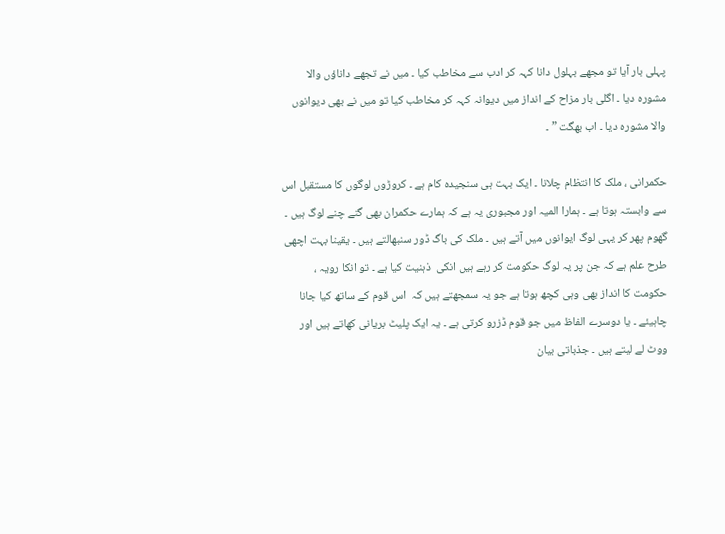پہلی بار آیا تو مجھے بہلول دانا کہہ کر ادب سے مخاطب کیا ۔ میں نے تجھے داناؤں والا مشورہ دیا ۔ اگلی بار مزاح کے انداز میں دیوانہ کہہ کر مخاطب کیا تو میں نے بھی دیوانوں والا مشورہ دیا ۔ اب بھگت ” ۔

حکمرانی ، ملک کا انتظام چلانا ۔ ایک بہت ہی سنجیدہ کام ہے ۔ کروڑوں لوگوں کا مستقبل اس سے وابستہ ہوتا ہے ۔ ہمارا المیہ اور مجبوری یہ ہے کہ ہمارے حکمران بھی گنے چنے لوگ ہیں ۔ گھوم پھر کر یہی لوگ ایوانوں میں آتے ہیں ۔ ملک کی باگ ڈور سنبھالتے ہیں ۔ یقینا بہت اچھی طرح علم ہے کہ جن پر یہ لوگ حکومت کر رہے ہیں انکی  ذہنیت کیا ہے ۔ تو انکا رویہ ، حکومت کا انداز بھی وہی کچھ ہوتا ہے جو یہ سمجھتے ہیں کہ  اس قوم کے ساتھ کیا جانا چاہیئے ۔ یا دوسرے الفاظ میں جو قوم ڈزرو کرتی ہے ۔ یہ ایک پلیٹ بریانی کھاتے ہیں اور ووٹ لے لیتے ہیں ۔ جذباتی بیان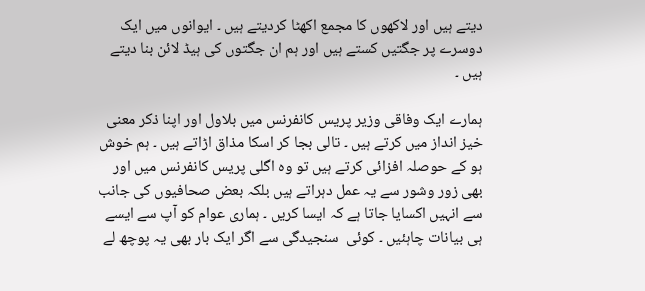دیتے ہیں اور لاکھوں کا مجمع اکھٹا کردیتے ہیں ۔ ایوانوں میں ایک دوسرے پر جگتیں کستے ہیں اور ہم ان جگتوں کی ہیڈ لائن بنا دیتے ہیں ۔

ہمارے ایک وفاقی وزیر پریس کانفرنس میں بلاول اور اپنا ذکر معنی خیز انداز میں کرتے ہیں ۔ تالی بجا کر اسکا مذاق اڑاتے ہیں ۔ ہم خوش ہو کے حوصلہ افزائی کرتے ہیں تو وہ اگلی پریس کانفرنس میں اور بھی زور وشور سے یہ عمل دہراتے ہیں بلکہ بعض صحافیوں کی جانب سے انہیں اکسایا جاتا ہے کہ ایسا کریں ۔ ہماری عوام کو آپ سے ایسے ہی بیانات چاہئیں ۔ کوئی  سنجیدگی سے اگر ایک بار بھی یہ پوچھ لے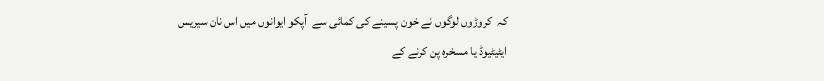کہ  کروڑوں لوگوں نے خون پسینے کی کمائی سے  آپکو ایوانوں میں اس نان سیریس ایٹیٹیوڈ یا مسخرہ پن کرنے کے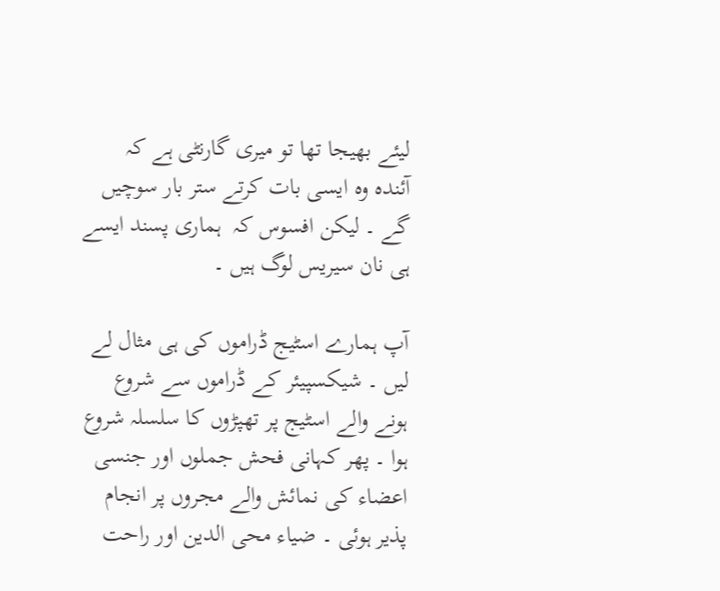لیئے بھیجا تھا تو میری گارنٹی ہے کہ  آئندہ وہ ایسی بات کرتے ستر بار سوچیں گے ۔ لیکن افسوس کہ  ہماری پسند ایسے ہی نان سیریس لوگ ہیں ۔

آپ ہمارے اسٹیج ڈراموں کی ہی مثال لے لیں ۔ شیکسپیئر کے ڈراموں سے شروع ہونے والے اسٹیج پر تھپڑوں کا سلسلہ شروع ہوا ۔ پھر کہانی فحش جملوں اور جنسی اعضاء کی نمائش والے مجروں پر انجام پذیر ہوئی ۔ ضیاء محی الدین اور راحت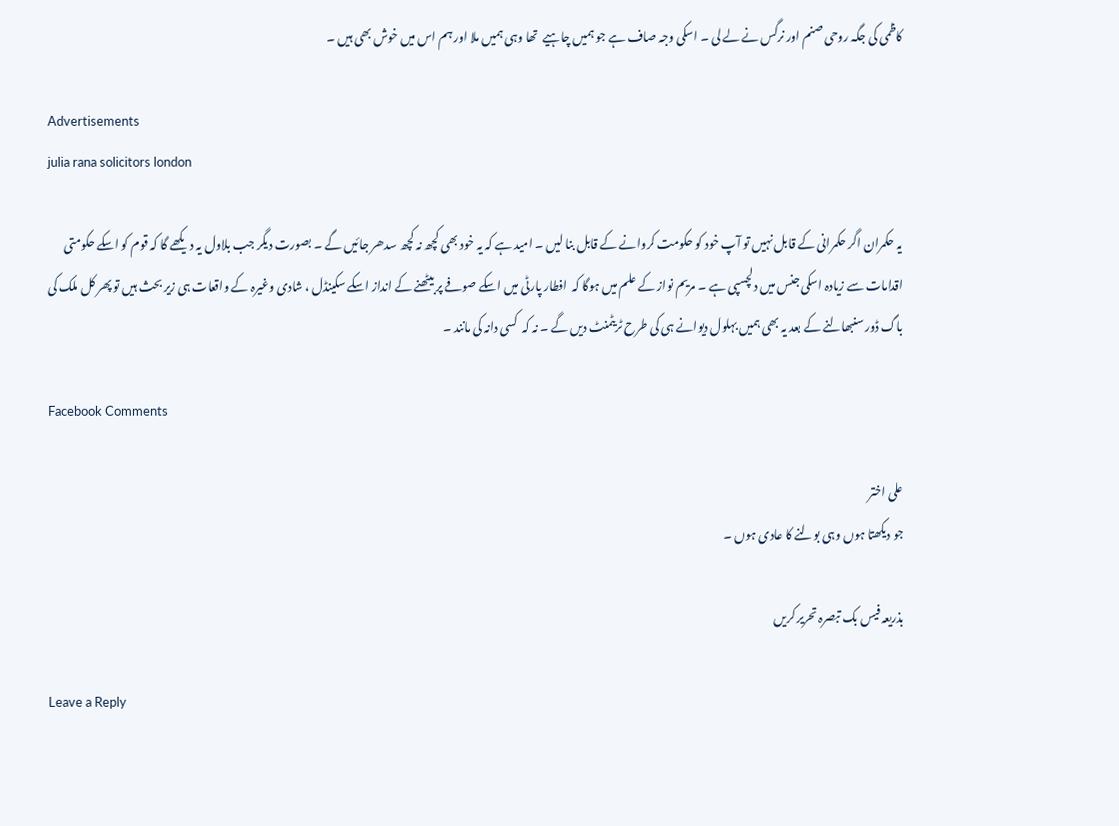کاظمی کی جگہ روحی صنم اور نرگس نے لے لی ۔ اسکی وجہ صاف ہے جو ہمیں چاہیے  تھا وہی ہمیں ملا اور ہم اس میں خوش بھی ہیں ۔

Advertisements
julia rana solicitors london

یہ حکمران اگر حکمرانی کے قابل نہیں تو آپ خود کو حکومت کروانے کے قابل بنا لیں ۔ امید ہے کہ یہ خود بھی کچھ نہ کچھ سدھر جائیں گے ۔ بصورت دیگر جب بلاول یہ دیکھے گا کہ قوم کو اسکے حکومتی اقدامات سے زیادہ اسکی جنس میں دلچسپی ہے ۔ مریم نواز کے علم میں ہوگا کہ  افطار پارٹی میں اسکے صوفے پر بیٹھنے کے انداز اسکے سکینڈل ، شادی وغیرہ کے واقعات ہی زیر بحث ہیں تو پھر کل ملک کی باگ ڈور سنبھالنے کے بعد یہ بھی ہمیں بہلول دیوانے ہی کی طرح ٹریٹمنٹ دیں گے ۔ نہ کہ  کسی دانہ کی مانند ۔

Facebook Comments

علی اختر
جو دیکھتا ہوں وہی بولنے کا عادی ہوں ۔

بذریعہ فیس بک تبصرہ تحریر کریں

Leave a Reply